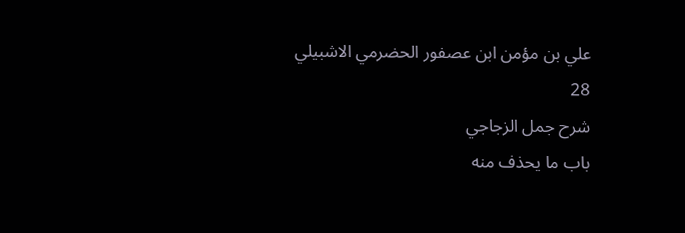علي بن مؤمن ابن عصفور الحضرمي الاشبيلي
28
شرح جمل الزجاجي
باب ما يحذف منه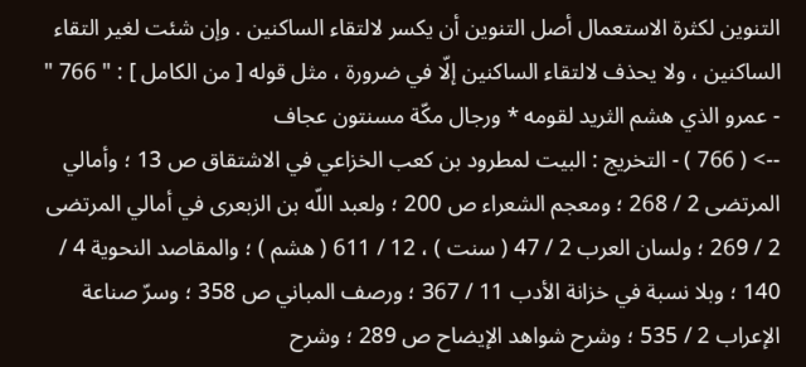التنوين لكثرة الاستعمال أصل التنوين أن يكسر لالتقاء الساكنين . وإن شئت لغير التقاء الساكنين ، ولا يحذف لالتقاء الساكنين إلّا في ضرورة ، مثل قوله [ من الكامل ] : " 766 " - عمرو الذي هشم الثريد لقومه * ورجال مكّة مسنتون عجاف
--> ( 766 ) - التخريج : البيت لمطرود بن كعب الخزاعي في الاشتقاق ص 13 ؛ وأمالي المرتضى 2 / 268 ؛ ومعجم الشعراء ص 200 ؛ ولعبد اللّه بن الزبعرى في أمالي المرتضى 2 / 269 ؛ ولسان العرب 2 / 47 ( سنت ) ، 12 / 611 ( هشم ) ؛ والمقاصد النحوية 4 / 140 ؛ وبلا نسبة في خزانة الأدب 11 / 367 ؛ ورصف المباني ص 358 ؛ وسرّ صناعة الإعراب 2 / 535 ؛ وشرح شواهد الإيضاح ص 289 ؛ وشرح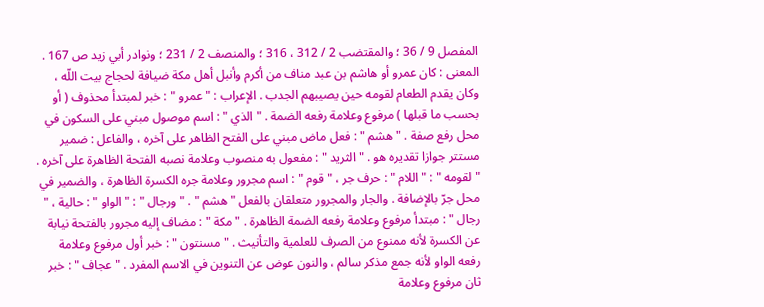المفصل 9 / 36 ؛ والمقتضب 2 / 312 ، 316 ؛ والمنصف 2 / 231 ؛ ونوادر أبي زيد ص 167 . المعنى : كان عمرو أو هاشم بن عبد مناف من أكرم وأنبل أهل مكة ضيافة لحجاج بيت اللّه ، وكان يقدم الطعام لقومه حين يصيبهم الجدب . الإعراب : " عمرو " : خبر لمبتدأ محذوف ( أو بحسب ما قبلها ) مرفوع وعلامة رفعه الضمة . " الذي " : اسم موصول مبني على السكون في محل رفع صفة . " هشم " : فعل ماض مبني على الفتح الظاهر على آخره ، والفاعل : ضمير مستتر جوازا تقديره هو . " الثريد " : مفعول به منصوب وعلامة نصبه الفتحة الظاهرة على آخره . " لقومه " : " اللام " : حرف جر ، " قوم " : اسم مجرور وعلامة جره الكسرة الظاهرة ، والضمير في محل جرّ بالإضافة . والجار والمجرور متعلقان بالفعل " هشم " . " ورجال " : " الواو " : حالية ، " رجال " : مبتدأ مرفوع وعلامة رفعه الضمة الظاهرة . " مكة " : مضاف إليه مجرور بالفتحة نيابة عن الكسرة لأنه ممنوع من الصرف للعلمية والتأنيث . " مسنتون " : خبر أول مرفوع وعلامة رفعه الواو لأنه جمع مذكر سالم ، والنون عوض عن التنوين في الاسم المفرد . " عجاف " : خبر ثان مرفوع وعلامة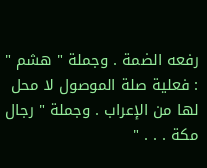رفعه الضمة . وجملة " هشم " : فعلية صلة الموصول لا محل لها من الإعراب . وجملة " رجال مكة . . . "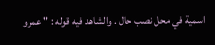اسمية في محل نصب حال . والشاهد فيه قوله : " عمرو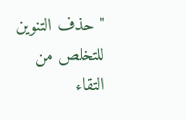" حذف التنوين للتخلص من التقاء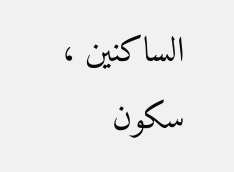الساكنين ، سكون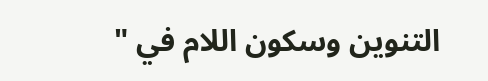التنوين وسكون اللام في "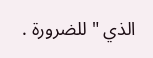الذي " للضرورة .